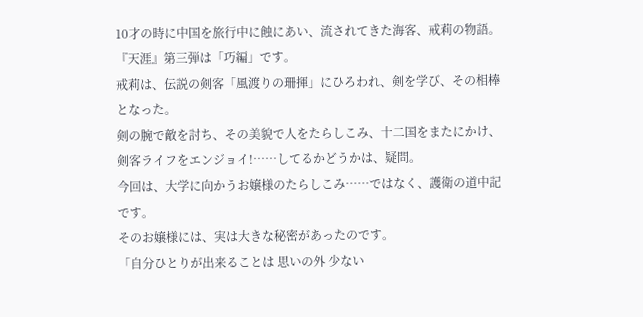10才の時に中国を旅行中に蝕にあい、流されてきた海客、戒莉の物語。
『天涯』第三弾は「巧編」です。
戒莉は、伝説の剣客「風渡りの珊揮」にひろわれ、剣を学び、その相棒となった。
剣の腕で敵を討ち、その美貌で人をたらしこみ、十二国をまたにかけ、剣客ライフをエンジョイ!……してるかどうかは、疑問。
今回は、大学に向かうお嬢様のたらしこみ……ではなく、護衛の道中記です。
そのお嬢様には、実は大きな秘密があったのです。
「自分ひとりが出来ることは 思いの外 少ない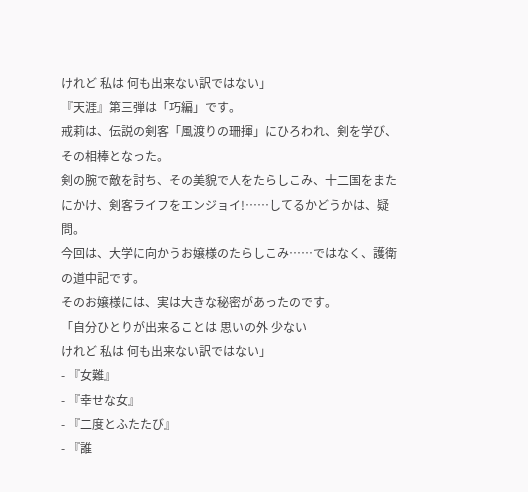けれど 私は 何も出来ない訳ではない」
『天涯』第三弾は「巧編」です。
戒莉は、伝説の剣客「風渡りの珊揮」にひろわれ、剣を学び、その相棒となった。
剣の腕で敵を討ち、その美貌で人をたらしこみ、十二国をまたにかけ、剣客ライフをエンジョイ!……してるかどうかは、疑問。
今回は、大学に向かうお嬢様のたらしこみ……ではなく、護衛の道中記です。
そのお嬢様には、実は大きな秘密があったのです。
「自分ひとりが出来ることは 思いの外 少ない
けれど 私は 何も出来ない訳ではない」
- 『女難』
- 『幸せな女』
- 『二度とふたたび』
- 『誰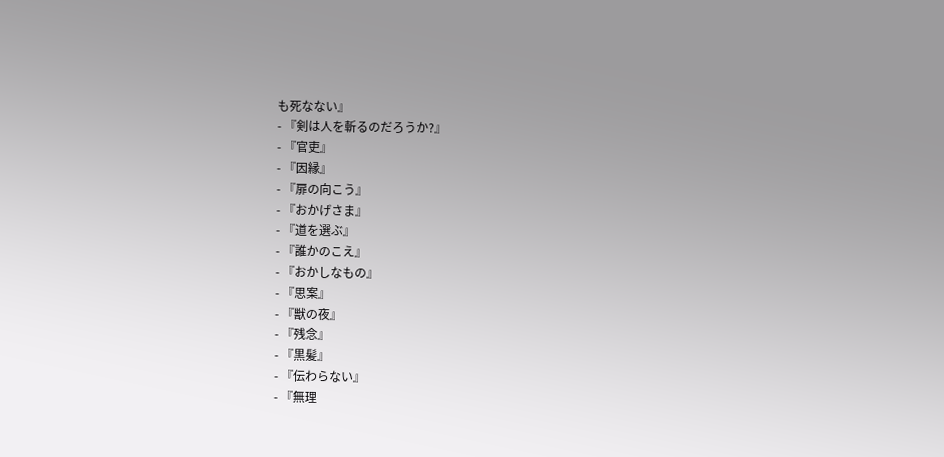も死なない』
- 『剣は人を斬るのだろうか?』
- 『官吏』
- 『因縁』
- 『扉の向こう』
- 『おかげさま』
- 『道を選ぶ』
- 『誰かのこえ』
- 『おかしなもの』
- 『思案』
- 『獣の夜』
- 『残念』
- 『黒髪』
- 『伝わらない』
- 『無理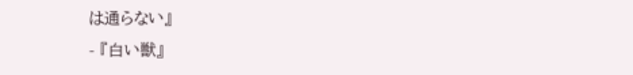は通らない』
- 『白い獣』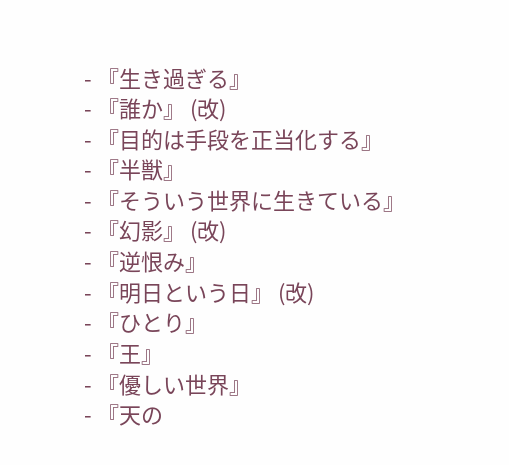- 『生き過ぎる』
- 『誰か』 (改)
- 『目的は手段を正当化する』
- 『半獣』
- 『そういう世界に生きている』
- 『幻影』 (改)
- 『逆恨み』
- 『明日という日』 (改)
- 『ひとり』
- 『王』
- 『優しい世界』
- 『天の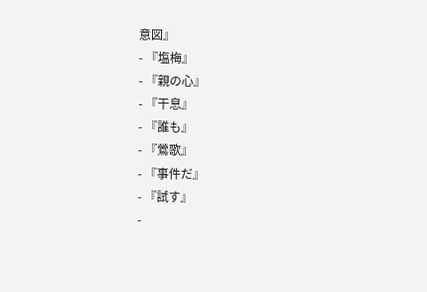意図』
- 『塩梅』
- 『親の心』
- 『干息』
- 『誰も』
- 『鶯歌』
- 『事件だ』
- 『試す』
-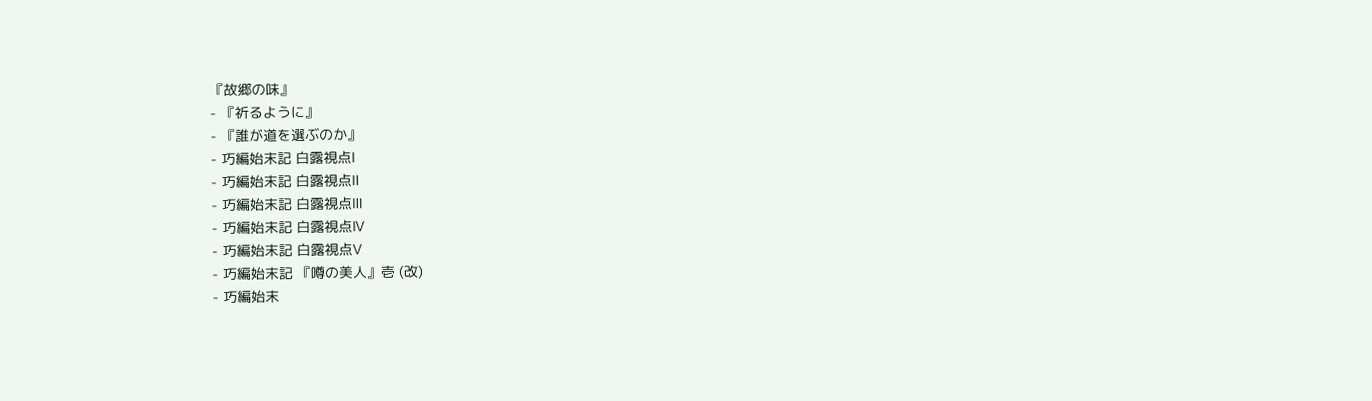『故郷の味』
- 『祈るように』
- 『誰が道を選ぶのか』
- 巧編始末記 白露視点Ⅰ
- 巧編始末記 白露視点Ⅱ
- 巧編始末記 白露視点Ⅲ
- 巧編始末記 白露視点Ⅳ
- 巧編始末記 白露視点Ⅴ
- 巧編始末記 『噂の美人』壱 (改)
- 巧編始末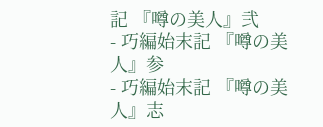記 『噂の美人』弐
- 巧編始末記 『噂の美人』参
- 巧編始末記 『噂の美人』志